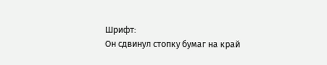Шрифт:
Он сдвинул стопку бумаг на край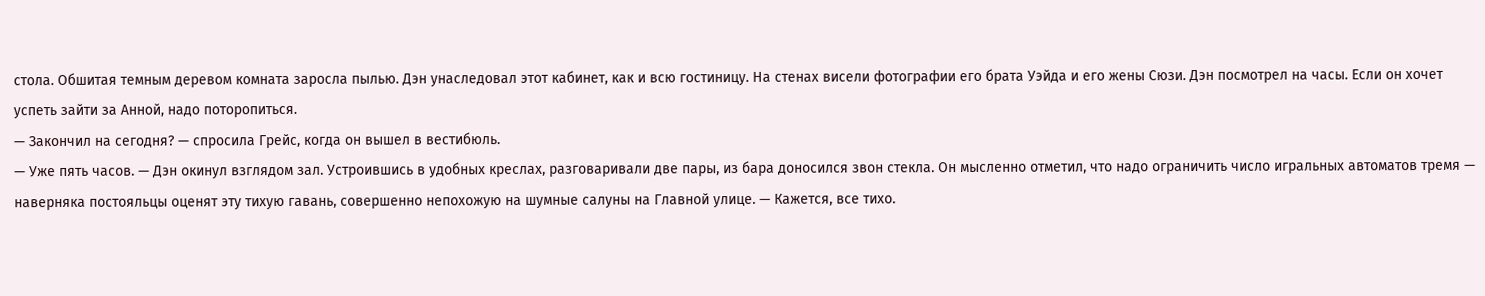стола. Обшитая темным деревом комната заросла пылью. Дэн унаследовал этот кабинет, как и всю гостиницу. На стенах висели фотографии его брата Уэйда и его жены Сюзи. Дэн посмотрел на часы. Если он хочет успеть зайти за Анной, надо поторопиться.
— Закончил на сегодня? — спросила Грейс, когда он вышел в вестибюль.
— Уже пять часов. — Дэн окинул взглядом зал. Устроившись в удобных креслах, разговаривали две пары, из бара доносился звон стекла. Он мысленно отметил, что надо ограничить число игральных автоматов тремя — наверняка постояльцы оценят эту тихую гавань, совершенно непохожую на шумные салуны на Главной улице. — Кажется, все тихо.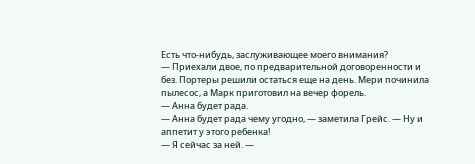Есть что-нибудь, заслуживающее моего внимания?
— Приехали двое, по предварительной договоренности и без. Портеры решили остаться еще на день. Мери починила пылесос, а Марк приготовил на вечер форель.
— Анна будет рада.
— Анна будет рада чему угодно, — заметила Грейс. — Ну и аппетит у этого ребенка!
— Я сейчас за ней. —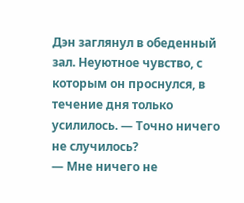Дэн заглянул в обеденный зал. Неуютное чувство, с которым он проснулся, в течение дня только усилилось. — Точно ничего не случилось?
— Мне ничего не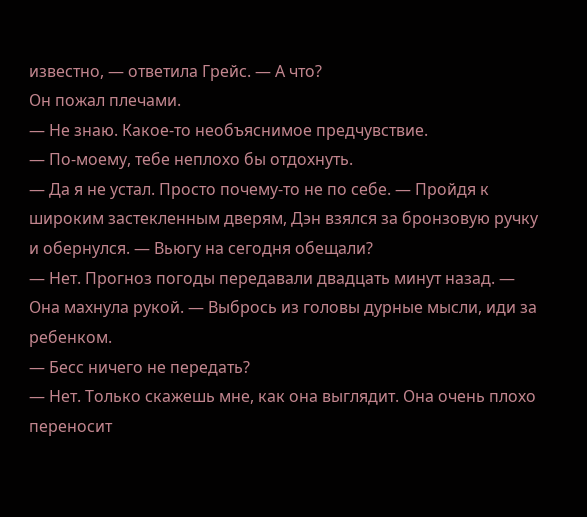известно, — ответила Грейс. — А что?
Он пожал плечами.
— Не знаю. Какое-то необъяснимое предчувствие.
— По-моему, тебе неплохо бы отдохнуть.
— Да я не устал. Просто почему-то не по себе. — Пройдя к широким застекленным дверям, Дэн взялся за бронзовую ручку и обернулся. — Вьюгу на сегодня обещали?
— Нет. Прогноз погоды передавали двадцать минут назад. — Она махнула рукой. — Выбрось из головы дурные мысли, иди за ребенком.
— Бесс ничего не передать?
— Нет. Только скажешь мне, как она выглядит. Она очень плохо переносит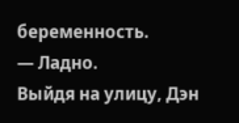беременность.
— Ладно.
Выйдя на улицу, Дэн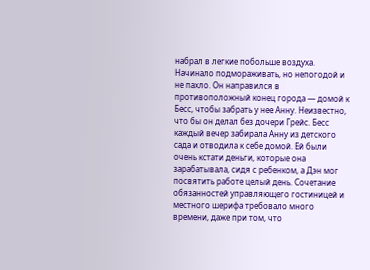набрал в легкие побольше воздуха. Начинало подмораживать, но непогодой и не пахло. Он направился в противоположный конец города — домой к Бесс, чтобы забрать у нее Анну. Неизвестно, что бы он делал без дочери Грейс. Бесс каждый вечер забирала Анну из детского сада и отводила к себе домой. Ей были очень кстати деньги, которые она зарабатывала, сидя с ребенком, а Дэн мог посвятить работе целый день. Сочетание обязанностей управляющего гостиницей и местного шерифа требовало много времени, даже при том, что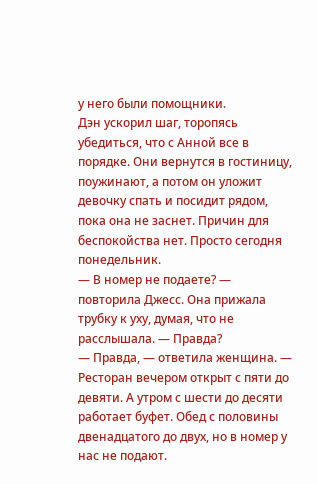у него были помощники.
Дэн ускорил шаг, торопясь убедиться, что с Анной все в порядке. Они вернутся в гостиницу, поужинают, а потом он уложит девочку спать и посидит рядом, пока она не заснет. Причин для беспокойства нет. Просто сегодня понедельник.
— В номер не подаете? — повторила Джесс. Она прижала трубку к уху, думая, что не расслышала. — Правда?
— Правда, — ответила женщина. — Ресторан вечером открыт с пяти до девяти. А утром с шести до десяти работает буфет. Обед с половины двенадцатого до двух, но в номер у нас не подают.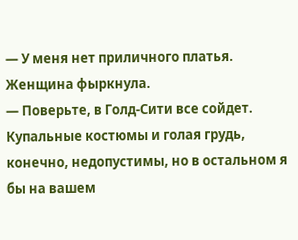— У меня нет приличного платья. Женщина фыркнула.
— Поверьте, в Голд-Сити все сойдет. Купальные костюмы и голая грудь, конечно, недопустимы, но в остальном я бы на вашем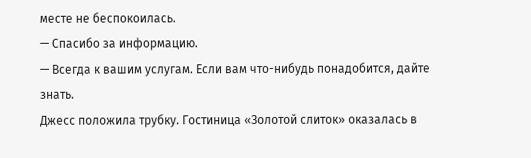месте не беспокоилась.
— Спасибо за информацию.
— Всегда к вашим услугам. Если вам что-нибудь понадобится, дайте знать.
Джесс положила трубку. Гостиница «Золотой слиток» оказалась в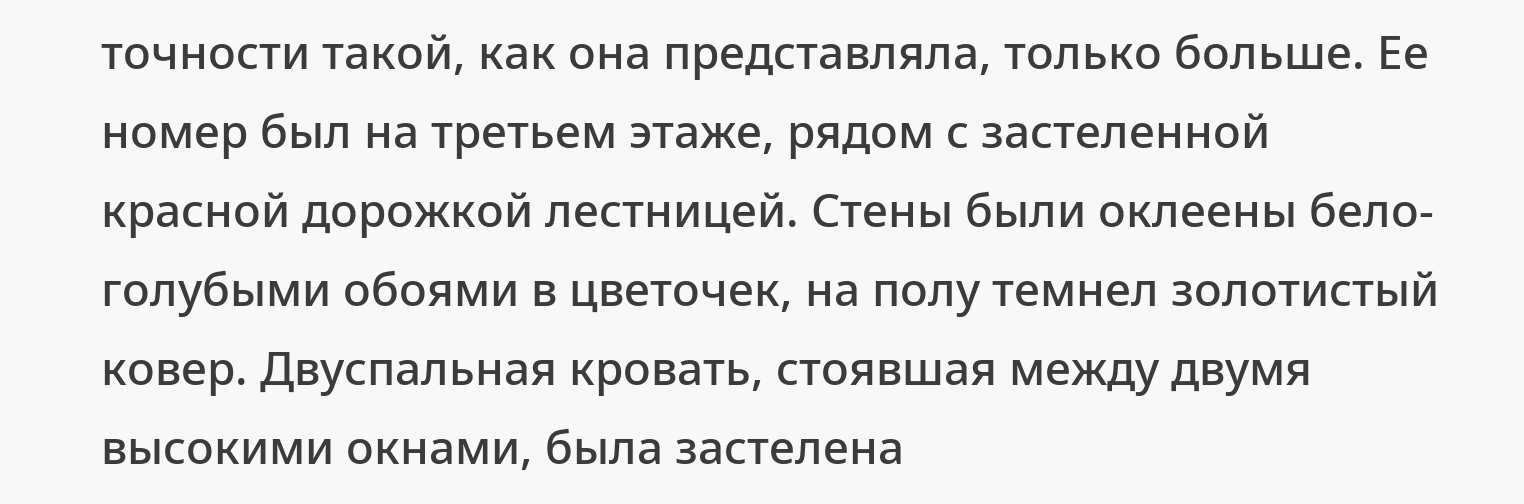точности такой, как она представляла, только больше. Ее номер был на третьем этаже, рядом с застеленной красной дорожкой лестницей. Стены были оклеены бело-голубыми обоями в цветочек, на полу темнел золотистый ковер. Двуспальная кровать, стоявшая между двумя высокими окнами, была застелена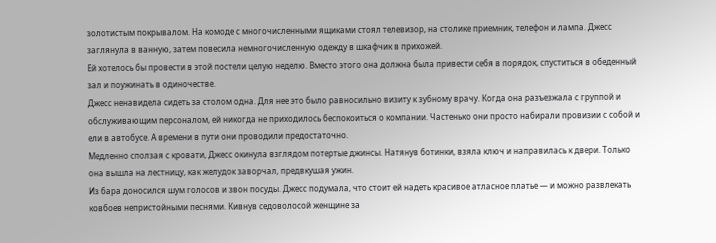золотистым покрывалом. На комоде с многочисленными ящиками стоял телевизор, на столике приемник, телефон и лампа. Джесс заглянула в ванную, затем повесила немногочисленную одежду в шкафчик в прихожей.
Ей хотелось бы провести в этой постели целую неделю. Вместо этого она должна была привести себя в порядок, спуститься в обеденный зал и поужинать в одиночестве.
Джесс ненавидела сидеть за столом одна. Для нее это было равносильно визиту к зубному врачу. Когда она разъезжала с группой и обслуживающим персоналом, ей никогда не приходилось беспокоиться о компании. Частенько они просто набирали провизии с собой и ели в автобусе. А времени в пути они проводили предостаточно.
Медленно сползая с кровати, Джесс окинула взглядом потертые джинсы. Натянув ботинки, взяла ключ и направилась к двери. Только она вышла на лестницу, как желудок заворчал, предвкушая ужин.
Из бара доносился шум голосов и звон посуды. Джесс подумала, что стоит ей надеть красивое атласное платье — и можно развлекать ковбоев непристойными песнями. Кивнув седоволосой женщине за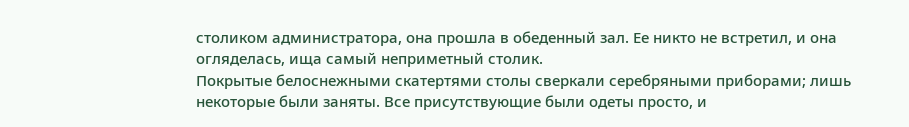столиком администратора, она прошла в обеденный зал. Ее никто не встретил, и она огляделась, ища самый неприметный столик.
Покрытые белоснежными скатертями столы сверкали серебряными приборами; лишь некоторые были заняты. Все присутствующие были одеты просто, и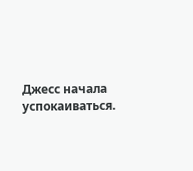Джесс начала успокаиваться.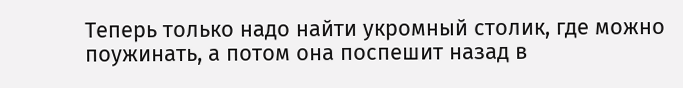Теперь только надо найти укромный столик, где можно поужинать, а потом она поспешит назад в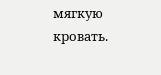мягкую кровать.